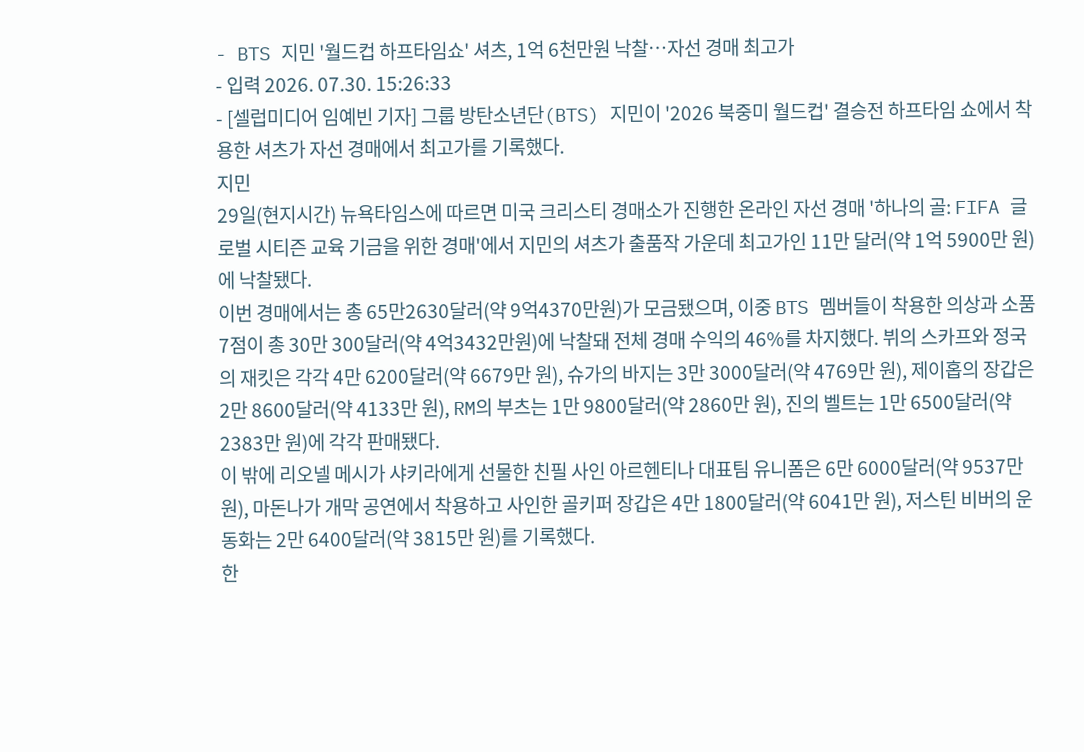- BTS 지민 '월드컵 하프타임쇼' 셔츠, 1억 6천만원 낙찰…자선 경매 최고가
- 입력 2026. 07.30. 15:26:33
- [셀럽미디어 임예빈 기자] 그룹 방탄소년단(BTS) 지민이 '2026 북중미 월드컵' 결승전 하프타임 쇼에서 착용한 셔츠가 자선 경매에서 최고가를 기록했다.
지민
29일(현지시간) 뉴욕타임스에 따르면 미국 크리스티 경매소가 진행한 온라인 자선 경매 '하나의 골: FIFA 글로벌 시티즌 교육 기금을 위한 경매'에서 지민의 셔츠가 출품작 가운데 최고가인 11만 달러(약 1억 5900만 원)에 낙찰됐다.
이번 경매에서는 총 65만2630달러(약 9억4370만원)가 모금됐으며, 이중 BTS 멤버들이 착용한 의상과 소품 7점이 총 30만 300달러(약 4억3432만원)에 낙찰돼 전체 경매 수익의 46%를 차지했다. 뷔의 스카프와 정국의 재킷은 각각 4만 6200달러(약 6679만 원), 슈가의 바지는 3만 3000달러(약 4769만 원), 제이홉의 장갑은 2만 8600달러(약 4133만 원), RM의 부츠는 1만 9800달러(약 2860만 원), 진의 벨트는 1만 6500달러(약 2383만 원)에 각각 판매됐다.
이 밖에 리오넬 메시가 샤키라에게 선물한 친필 사인 아르헨티나 대표팀 유니폼은 6만 6000달러(약 9537만 원), 마돈나가 개막 공연에서 착용하고 사인한 골키퍼 장갑은 4만 1800달러(약 6041만 원), 저스틴 비버의 운동화는 2만 6400달러(약 3815만 원)를 기록했다.
한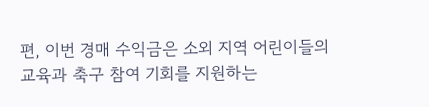편, 이번 경매 수익금은 소외 지역 어린이들의 교육과 축구 참여 기회를 지원하는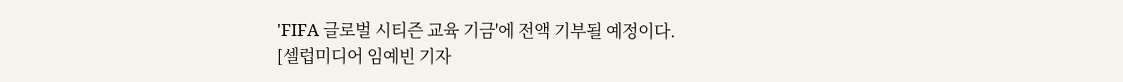'FIFA 글로벌 시티즌 교육 기금'에 전액 기부될 예정이다.
[셀럽미디어 임예빈 기자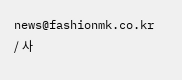news@fashionmk.co.kr / 사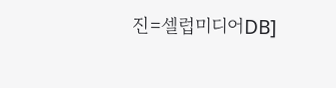진=셀럽미디어DB]